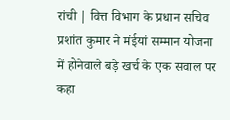रांची | वित्त विभाग के प्रधान सचिव प्रशांत कुमार ने मंईयां सम्मान योजना में होनेवाले बड़े खर्च के एक सवाल पर कहा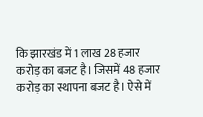कि झारखंड में 1 लाख 28 हजार करोड़ का बजट है। जिसमें 48 हजार करोड़ का स्थापना बजट है। ऐसे में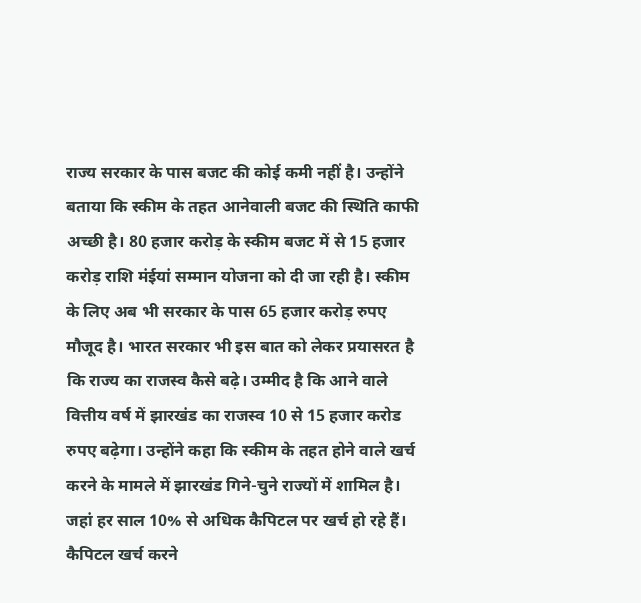राज्य सरकार के पास बजट की कोई कमी नहीं है। उन्होंने बताया कि स्कीम के तहत आनेवाली बजट की स्थिति काफी अच्छी है। 80 हजार करोड़ के स्कीम बजट में से 15 हजार करोड़ राशि मंईयां सम्मान योजना को दी जा रही है। स्कीम के लिए अब भी सरकार के पास 65 हजार करोड़ रुपए मौजूद है। भारत सरकार भी इस बात को लेकर प्रयासरत है कि राज्य का राजस्व कैसे बढ़े। उम्मीद है कि आने वाले वित्तीय वर्ष में झारखंड का राजस्व 10 से 15 हजार करोड रुपए बढ़ेगा। उन्होंने कहा कि स्कीम के तहत होने वाले खर्च करने के मामले में झारखंड गिने-चुने राज्यों में शामिल है। जहां हर साल 10% से अधिक कैपिटल पर खर्च हो रहे हैं। कैपिटल खर्च करने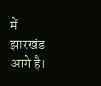में झारखंड आगे है।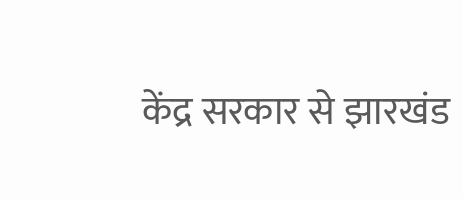केंद्र सरकार से झारखंड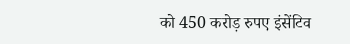को 450 करोड़ रुपए इंसेंटिव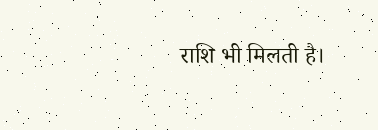राशि भी मिलती है।